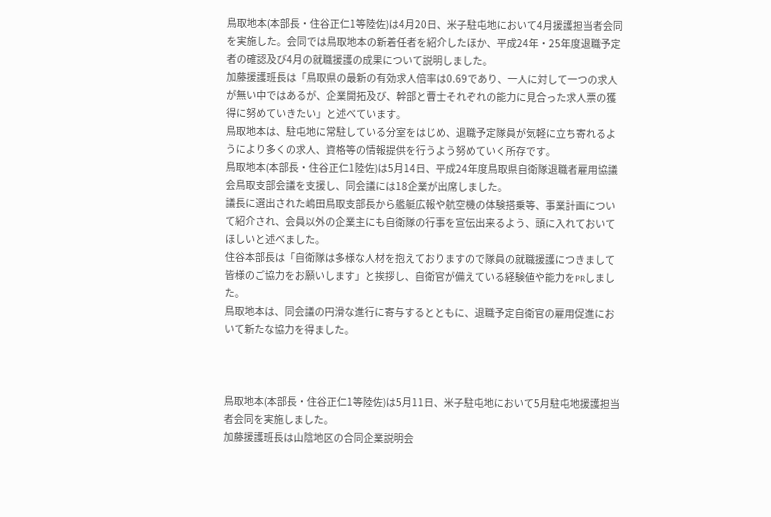鳥取地本(本部長・住谷正仁1等陸佐)は4月20日、米子駐屯地において4月援護担当者会同を実施した。会同では鳥取地本の新着任者を紹介したほか、平成24年・25年度退職予定者の確認及び4月の就職援護の成果について説明しました。
加藤援護班長は「鳥取県の最新の有効求人倍率は0.69であり、一人に対して一つの求人が無い中ではあるが、企業開拓及び、幹部と曹士それぞれの能力に見合った求人票の獲得に努めていきたい」と述べています。
鳥取地本は、駐屯地に常駐している分室をはじめ、退職予定隊員が気軽に立ち寄れるようにより多くの求人、資格等の情報提供を行うよう努めていく所存です。
鳥取地本(本部長・住谷正仁1陸佐)は5月14日、平成24年度鳥取県自衛隊退職者雇用協議会鳥取支部会議を支援し、同会議には18企業が出席しました。
議長に選出された嶋田鳥取支部長から艦艇広報や航空機の体験搭乗等、事業計画について紹介され、会員以外の企業主にも自衛隊の行事を宣伝出来るよう、頭に入れておいてほしいと述べました。
住谷本部長は「自衛隊は多様な人材を抱えておりますので隊員の就職援護につきまして皆様のご協力をお願いします」と挨拶し、自衛官が備えている経験値や能力をPRしました。
鳥取地本は、同会議の円滑な進行に寄与するとともに、退職予定自衛官の雇用促進において新たな協力を得ました。



鳥取地本(本部長・住谷正仁1等陸佐)は5月11日、米子駐屯地において5月駐屯地援護担当者会同を実施しました。
加藤援護班長は山陰地区の合同企業説明会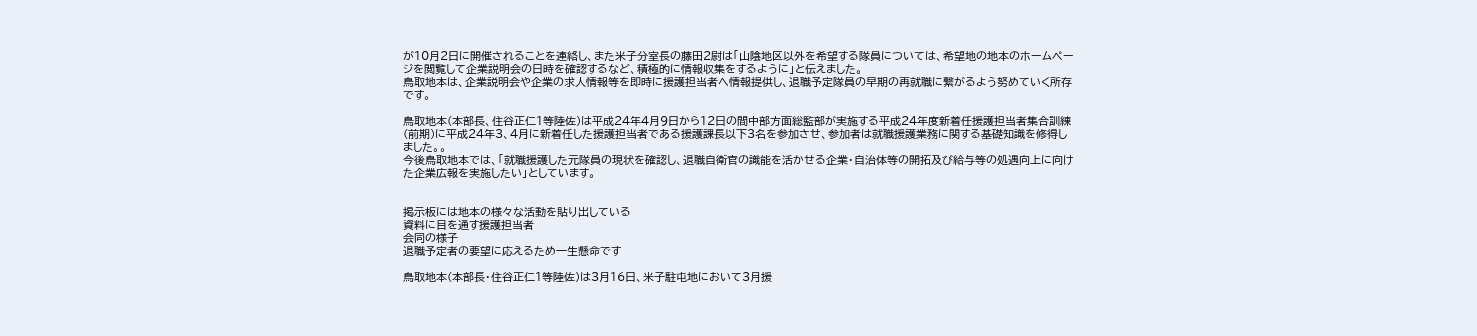が10月2日に開催されることを連絡し、また米子分室長の藤田2尉は「山陰地区以外を希望する隊員については、希望地の地本のホームページを閲覧して企業説明会の日時を確認するなど、積極的に情報収集をするように」と伝えました。
鳥取地本は、企業説明会や企業の求人情報等を即時に援護担当者へ情報提供し、退職予定隊員の早期の再就職に繋がるよう努めていく所存です。

鳥取地本(本部長、住谷正仁1等陸佐)は平成24年4月9日から12日の間中部方面総監部が実施する平成24年度新着任援護担当者集合訓練(前期)に平成24年3、4月に新着任した援護担当者である援護課長以下3名を参加させ、参加者は就職援護業務に関する基礎知識を修得しました。。
今後鳥取地本では、「就職援護した元隊員の現状を確認し、退職自衛官の識能を活かせる企業・自治体等の開拓及び給与等の処遇向上に向けた企業広報を実施したい」としています。


掲示板には地本の様々な活動を貼り出している
資料に目を通す援護担当者
会同の様子
退職予定者の要望に応えるため一生懸命です

鳥取地本(本部長・住谷正仁1等陸佐)は3月16日、米子駐屯地において3月援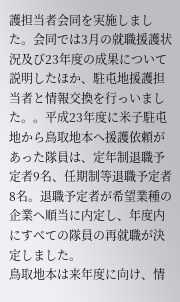護担当者会同を実施しました。会同では3月の就職援護状況及び23年度の成果について説明したほか、駐屯地援護担当者と情報交換を行っいました。。平成23年度に米子駐屯地から鳥取地本へ援護依頼があった隊員は、定年制退職予定者9名、任期制等退職予定者8名。退職予定者が希望業種の企業へ順当に内定し、年度内にすべての隊員の再就職が決定しました。
鳥取地本は来年度に向け、情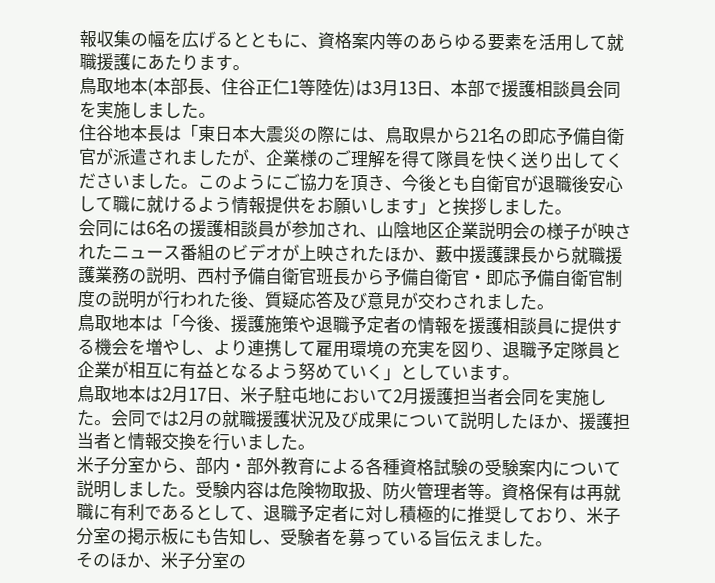報収集の幅を広げるとともに、資格案内等のあらゆる要素を活用して就職援護にあたります。
鳥取地本(本部長、住谷正仁1等陸佐)は3月13日、本部で援護相談員会同を実施しました。
住谷地本長は「東日本大震災の際には、鳥取県から21名の即応予備自衛官が派遣されましたが、企業様のご理解を得て隊員を快く送り出してくださいました。このようにご協力を頂き、今後とも自衛官が退職後安心して職に就けるよう情報提供をお願いします」と挨拶しました。
会同には6名の援護相談員が参加され、山陰地区企業説明会の様子が映されたニュース番組のビデオが上映されたほか、藪中援護課長から就職援護業務の説明、西村予備自衛官班長から予備自衛官・即応予備自衛官制度の説明が行われた後、質疑応答及び意見が交わされました。
鳥取地本は「今後、援護施策や退職予定者の情報を援護相談員に提供する機会を増やし、より連携して雇用環境の充実を図り、退職予定隊員と企業が相互に有益となるよう努めていく」としています。
鳥取地本は2月17日、米子駐屯地において2月援護担当者会同を実施した。会同では2月の就職援護状況及び成果について説明したほか、援護担当者と情報交換を行いました。
米子分室から、部内・部外教育による各種資格試験の受験案内について説明しました。受験内容は危険物取扱、防火管理者等。資格保有は再就職に有利であるとして、退職予定者に対し積極的に推奨しており、米子分室の掲示板にも告知し、受験者を募っている旨伝えました。
そのほか、米子分室の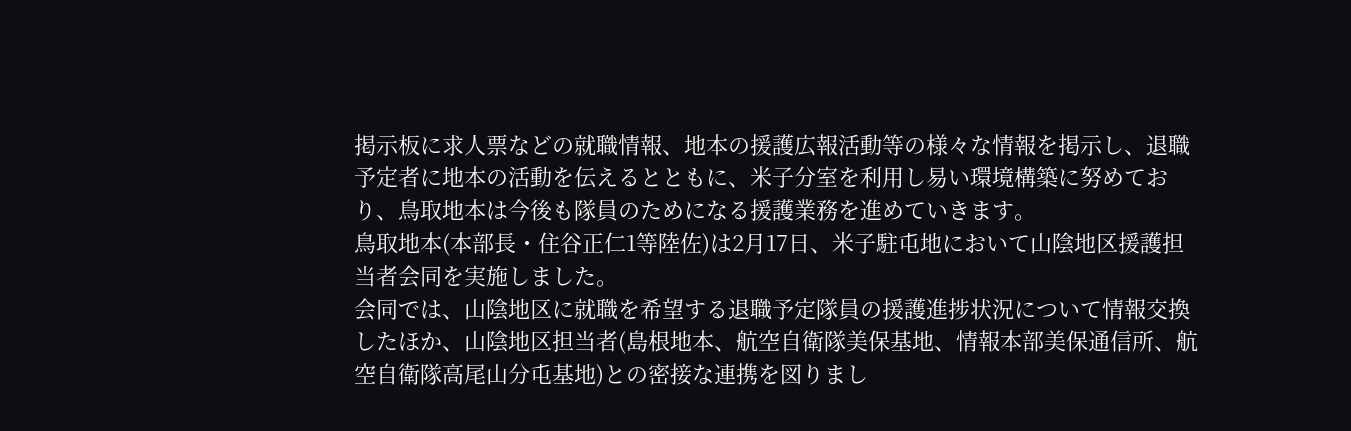掲示板に求人票などの就職情報、地本の援護広報活動等の様々な情報を掲示し、退職予定者に地本の活動を伝えるとともに、米子分室を利用し易い環境構築に努めており、鳥取地本は今後も隊員のためになる援護業務を進めていきます。
鳥取地本(本部長・住谷正仁1等陸佐)は2月17日、米子駐屯地において山陰地区援護担当者会同を実施しました。
会同では、山陰地区に就職を希望する退職予定隊員の援護進捗状況について情報交換したほか、山陰地区担当者(島根地本、航空自衛隊美保基地、情報本部美保通信所、航空自衛隊高尾山分屯基地)との密接な連携を図りまし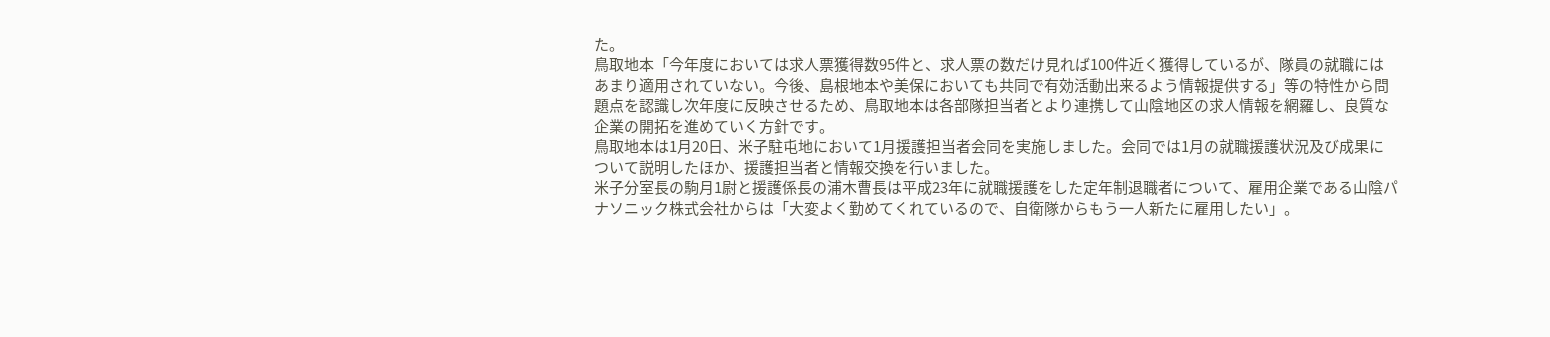た。
鳥取地本「今年度においては求人票獲得数95件と、求人票の数だけ見れば100件近く獲得しているが、隊員の就職にはあまり適用されていない。今後、島根地本や美保においても共同で有効活動出来るよう情報提供する」等の特性から問題点を認識し次年度に反映させるため、鳥取地本は各部隊担当者とより連携して山陰地区の求人情報を網羅し、良質な企業の開拓を進めていく方針です。
鳥取地本は1月20日、米子駐屯地において1月援護担当者会同を実施しました。会同では1月の就職援護状況及び成果について説明したほか、援護担当者と情報交換を行いました。
米子分室長の駒月1尉と援護係長の浦木曹長は平成23年に就職援護をした定年制退職者について、雇用企業である山陰パナソニック株式会社からは「大変よく勤めてくれているので、自衛隊からもう一人新たに雇用したい」。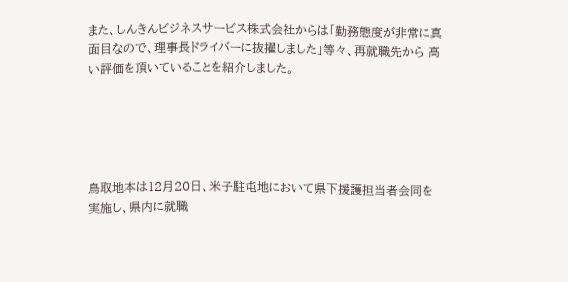また、しんきんビジネスサービス株式会社からは「勤務態度が非常に真面目なので、理事長ドライバーに抜擢しました」等々、再就職先から 高い評価を頂いていることを紹介しました。





鳥取地本は12月20日、米子駐屯地において県下援護担当者会同を実施し、県内に就職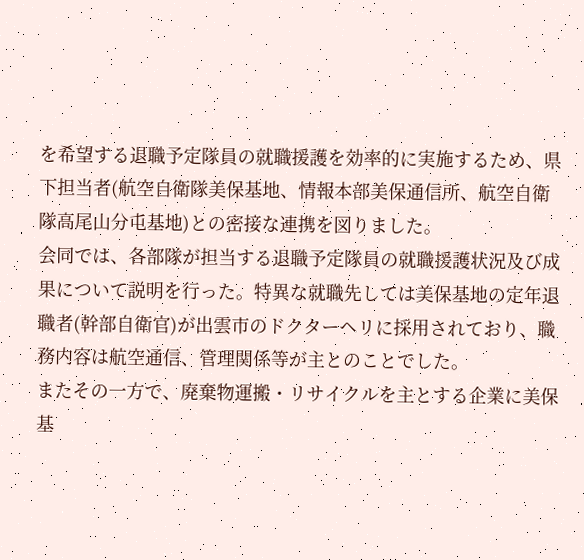を希望する退職予定隊員の就職援護を効率的に実施するため、県下担当者(航空自衛隊美保基地、情報本部美保通信所、航空自衛隊高尾山分屯基地)との密接な連携を図りました。
会同では、各部隊が担当する退職予定隊員の就職援護状況及び成果について説明を行った。特異な就職先しては美保基地の定年退職者(幹部自衛官)が出雲市のドクターヘリに採用されており、職務内容は航空通信、管理関係等が主とのことでした。
またその一方で、廃棄物運搬・リサイクルを主とする企業に美保基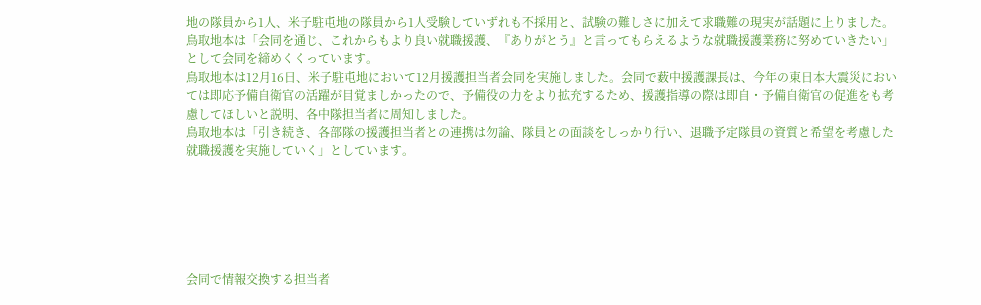地の隊員から1人、米子駐屯地の隊員から1人受験していずれも不採用と、試験の難しさに加えて求職難の現実が話題に上りました。
鳥取地本は「会同を通じ、これからもより良い就職援護、『ありがとう』と言ってもらえるような就職援護業務に努めていきたい」として会同を締めくくっています。
鳥取地本は12月16日、米子駐屯地において12月援護担当者会同を実施しました。会同で薮中援護課長は、今年の東日本大震災においては即応予備自衛官の活躍が目覚ましかったので、予備役の力をより拡充するため、援護指導の際は即自・予備自衛官の促進をも考慮してほしいと説明、各中隊担当者に周知しました。
鳥取地本は「引き続き、各部隊の援護担当者との連携は勿論、隊員との面談をしっかり行い、退職予定隊員の資質と希望を考慮した就職援護を実施していく」としています。






会同で情報交換する担当者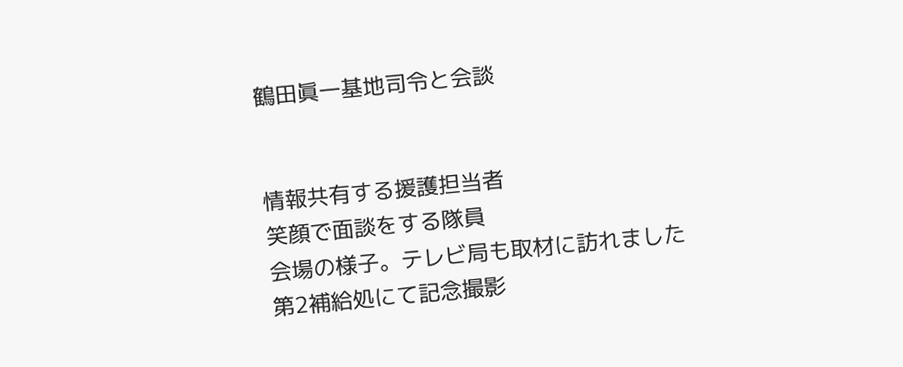鶴田眞一基地司令と会談


情報共有する援護担当者
笑顔で面談をする隊員
会場の様子。テレビ局も取材に訪れました
第2補給処にて記念撮影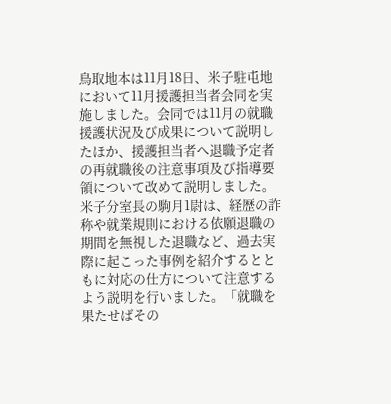鳥取地本は11月18日、米子駐屯地において11月援護担当者会同を実施しました。会同では11月の就職援護状況及び成果について説明したほか、援護担当者へ退職予定者の再就職後の注意事項及び指導要領について改めて説明しました。
米子分室長の駒月1尉は、経歴の詐称や就業規則における依願退職の期間を無視した退職など、過去実際に起こった事例を紹介するとともに対応の仕方について注意するよう説明を行いました。「就職を果たせばその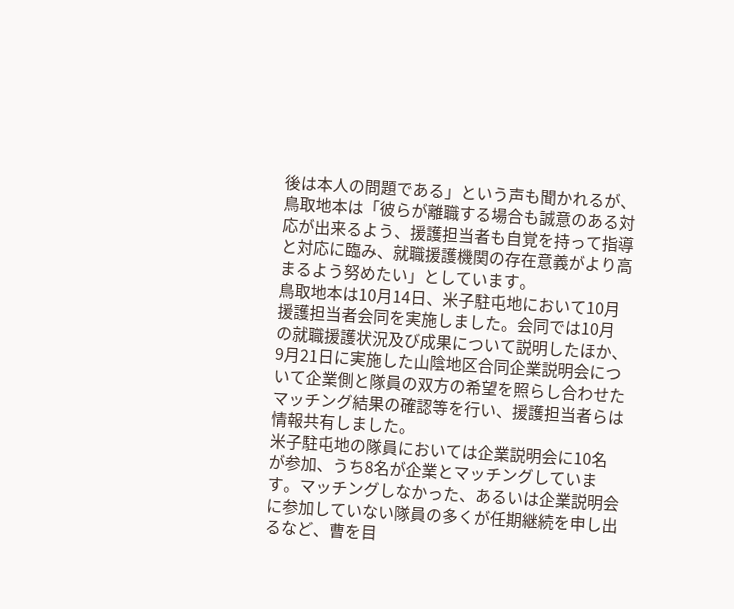後は本人の問題である」という声も聞かれるが、鳥取地本は「彼らが離職する場合も誠意のある対応が出来るよう、援護担当者も自覚を持って指導と対応に臨み、就職援護機関の存在意義がより高まるよう努めたい」としています。
鳥取地本は10月14日、米子駐屯地において10月援護担当者会同を実施しました。会同では10月の就職援護状況及び成果について説明したほか、9月21日に実施した山陰地区合同企業説明会について企業側と隊員の双方の希望を照らし合わせたマッチング結果の確認等を行い、援護担当者らは情報共有しました。
米子駐屯地の隊員においては企業説明会に10名が参加、うち8名が企業とマッチングしています。マッチングしなかった、あるいは企業説明会に参加していない隊員の多くが任期継続を申し出るなど、曹を目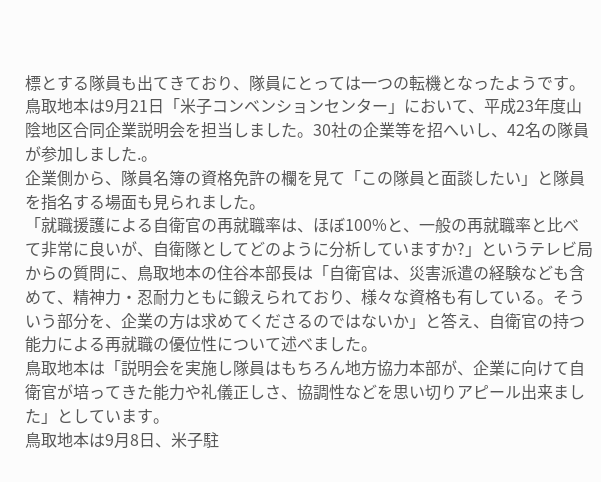標とする隊員も出てきており、隊員にとっては一つの転機となったようです。
鳥取地本は9月21日「米子コンベンションセンター」において、平成23年度山陰地区合同企業説明会を担当しました。30社の企業等を招へいし、42名の隊員が参加しました.。
企業側から、隊員名簿の資格免許の欄を見て「この隊員と面談したい」と隊員を指名する場面も見られました。
「就職援護による自衛官の再就職率は、ほぼ100%と、一般の再就職率と比べて非常に良いが、自衛隊としてどのように分析していますか?」というテレビ局からの質問に、鳥取地本の住谷本部長は「自衛官は、災害派遣の経験なども含めて、精神力・忍耐力ともに鍛えられており、様々な資格も有している。そういう部分を、企業の方は求めてくださるのではないか」と答え、自衛官の持つ能力による再就職の優位性について述べました。
鳥取地本は「説明会を実施し隊員はもちろん地方協力本部が、企業に向けて自衛官が培ってきた能力や礼儀正しさ、協調性などを思い切りアピール出来ました」としています。
鳥取地本は9月8日、米子駐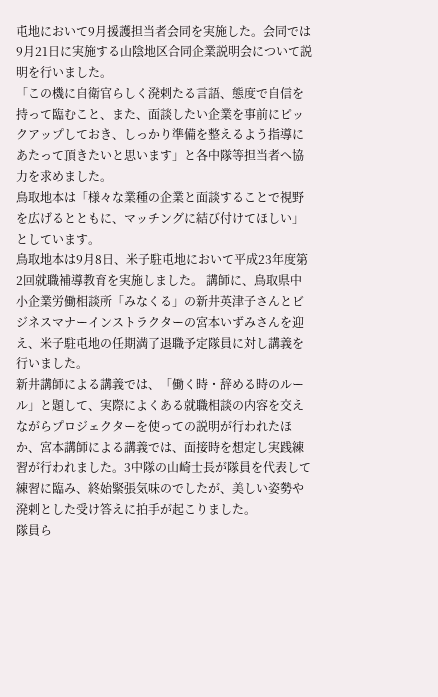屯地において9月援護担当者会同を実施した。会同では9月21日に実施する山陰地区合同企業説明会について説明を行いました。
「この機に自衛官らしく溌剌たる言語、態度で自信を持って臨むこと、また、面談したい企業を事前にピックアップしておき、しっかり準備を整えるよう指導にあたって頂きたいと思います」と各中隊等担当者へ協力を求めました。
鳥取地本は「様々な業種の企業と面談することで視野を広げるとともに、マッチングに結び付けてほしい」としています。
鳥取地本は9月8日、米子駐屯地において平成23年度第2回就職補導教育を実施しました。 講師に、鳥取県中小企業労働相談所「みなくる」の新井英津子さんとビジネスマナーインストラクターの宮本いずみさんを迎え、米子駐屯地の任期満了退職予定隊員に対し講義を行いました。
新井講師による講義では、「働く時・辞める時のルール」と題して、実際によくある就職相談の内容を交えながらプロジェクターを使っての説明が行われたほか、宮本講師による講義では、面接時を想定し実践練習が行われました。3中隊の山崎士長が隊員を代表して練習に臨み、終始緊張気味のでしたが、美しい姿勢や溌剌とした受け答えに拍手が起こりました。
隊員ら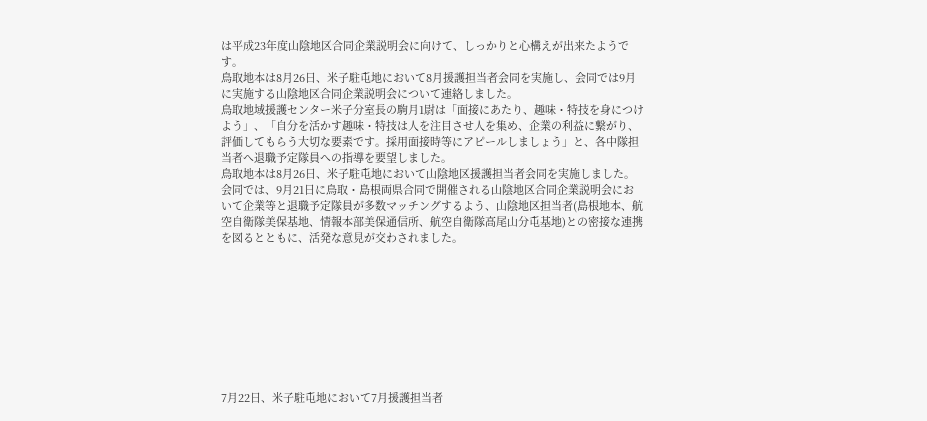は平成23年度山陰地区合同企業説明会に向けて、しっかりと心構えが出来たようです。
鳥取地本は8月26日、米子駐屯地において8月援護担当者会同を実施し、会同では9月に実施する山陰地区合同企業説明会について連絡しました。
鳥取地域援護センター米子分室長の駒月1尉は「面接にあたり、趣味・特技を身につけよう」、「自分を活かす趣味・特技は人を注目させ人を集め、企業の利益に繋がり、評価してもらう大切な要素です。採用面接時等にアピールしましょう」と、各中隊担当者へ退職予定隊員への指導を要望しました。
鳥取地本は8月26日、米子駐屯地において山陰地区援護担当者会同を実施しました。
会同では、9月21日に鳥取・島根両県合同で開催される山陰地区合同企業説明会において企業等と退職予定隊員が多数マッチングするよう、山陰地区担当者(島根地本、航空自衛隊美保基地、情報本部美保通信所、航空自衛隊高尾山分屯基地)との密接な連携を図るとともに、活発な意見が交わされました。









7月22日、米子駐屯地において7月援護担当者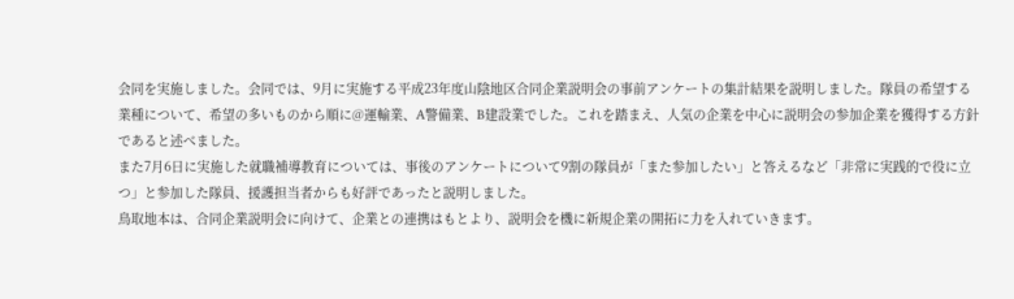会同を実施しました。会同では、9月に実施する平成23年度山陰地区合同企業説明会の事前アンケートの集計結果を説明しました。隊員の希望する業種について、希望の多いものから順に@運輸業、A警備業、B建設業でした。これを踏まえ、人気の企業を中心に説明会の参加企業を獲得する方針であると述べました。
また7月6日に実施した就職補導教育については、事後のアンケートについて9割の隊員が「また参加したい」と答えるなど「非常に実践的で役に立つ」と参加した隊員、援護担当者からも好評であったと説明しました。
鳥取地本は、合同企業説明会に向けて、企業との連携はもとより、説明会を機に新規企業の開拓に力を入れていきます。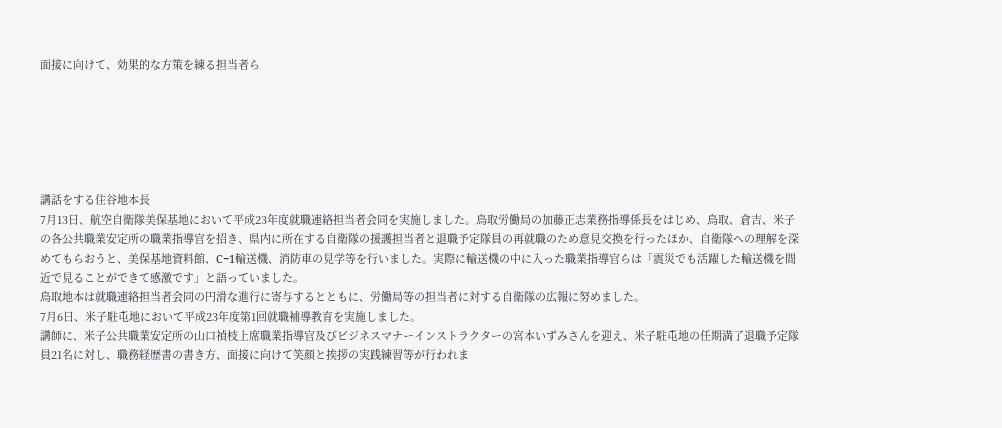面接に向けて、効果的な方策を練る担当者ら






講話をする住谷地本長
7月13日、航空自衛隊美保基地において平成23年度就職連絡担当者会同を実施しました。鳥取労働局の加藤正志業務指導係長をはじめ、鳥取、倉吉、米子の各公共職業安定所の職業指導官を招き、県内に所在する自衛隊の援護担当者と退職予定隊員の再就職のため意見交換を行ったほか、自衛隊への理解を深めてもらおうと、美保基地資料館、C−1輸送機、消防車の見学等を行いました。実際に輸送機の中に入った職業指導官らは「震災でも活躍した輸送機を間近で見ることができて感激です」と語っていました。
鳥取地本は就職連絡担当者会同の円滑な進行に寄与するとともに、労働局等の担当者に対する自衛隊の広報に努めました。
7月6日、米子駐屯地において平成23年度第1回就職補導教育を実施しました。
講師に、米子公共職業安定所の山口禎枝上席職業指導官及びビジネスマナーインストラクターの宮本いずみさんを迎え、米子駐屯地の任期満了退職予定隊員21名に対し、職務経歴書の書き方、面接に向けて笑顔と挨拶の実践練習等が行われま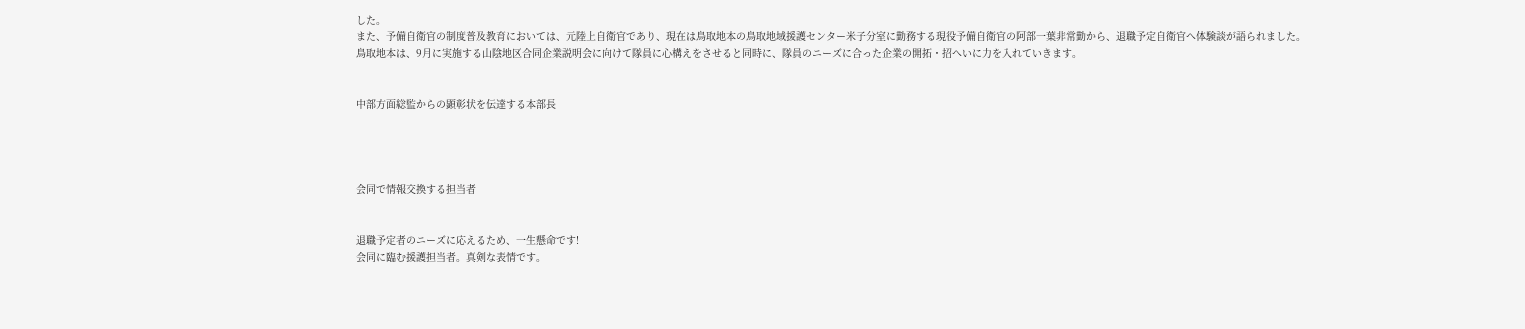した。
また、予備自衛官の制度普及教育においては、元陸上自衛官であり、現在は鳥取地本の鳥取地域援護センター米子分室に勤務する現役予備自衛官の阿部一葉非常勤から、退職予定自衛官へ体験談が語られました。
鳥取地本は、9月に実施する山陰地区合同企業説明会に向けて隊員に心構えをさせると同時に、隊員のニーズに合った企業の開拓・招へいに力を入れていきます。


中部方面総監からの顕彰状を伝達する本部長




会同で情報交換する担当者


退職予定者のニーズに応えるため、一生懸命です!
会同に臨む援護担当者。真剣な表情です。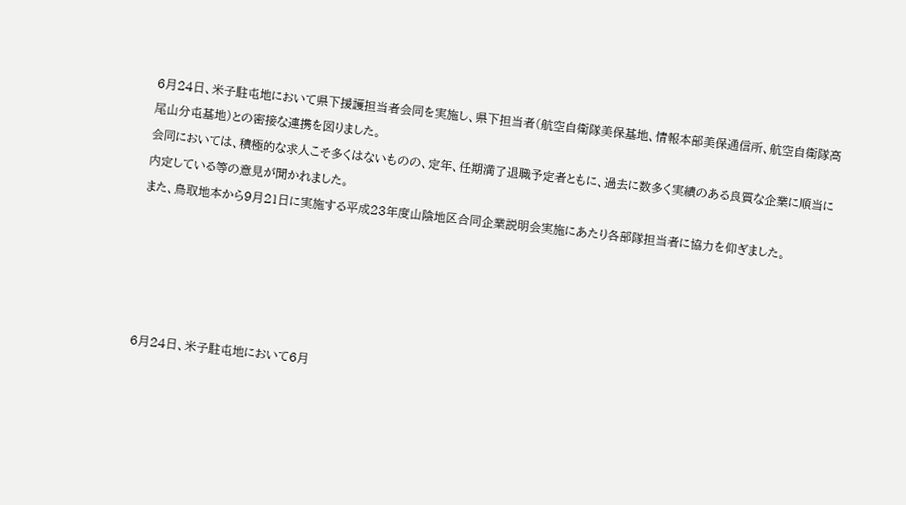6月24日、米子駐屯地において県下援護担当者会同を実施し、県下担当者(航空自衛隊美保基地、情報本部美保通信所、航空自衛隊高尾山分屯基地)との密接な連携を図りました。
会同においては、積極的な求人こそ多くはないものの、定年、任期満了退職予定者ともに、過去に数多く実績のある良質な企業に順当に内定している等の意見が聞かれました。
また、鳥取地本から9月21日に実施する平成23年度山陰地区合同企業説明会実施にあたり各部隊担当者に協力を仰ぎました。





6月24日、米子駐屯地において6月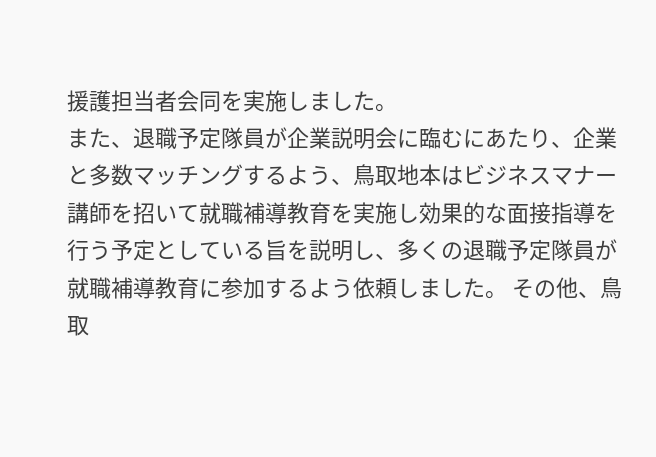援護担当者会同を実施しました。
また、退職予定隊員が企業説明会に臨むにあたり、企業と多数マッチングするよう、鳥取地本はビジネスマナー講師を招いて就職補導教育を実施し効果的な面接指導を行う予定としている旨を説明し、多くの退職予定隊員が就職補導教育に参加するよう依頼しました。 その他、鳥取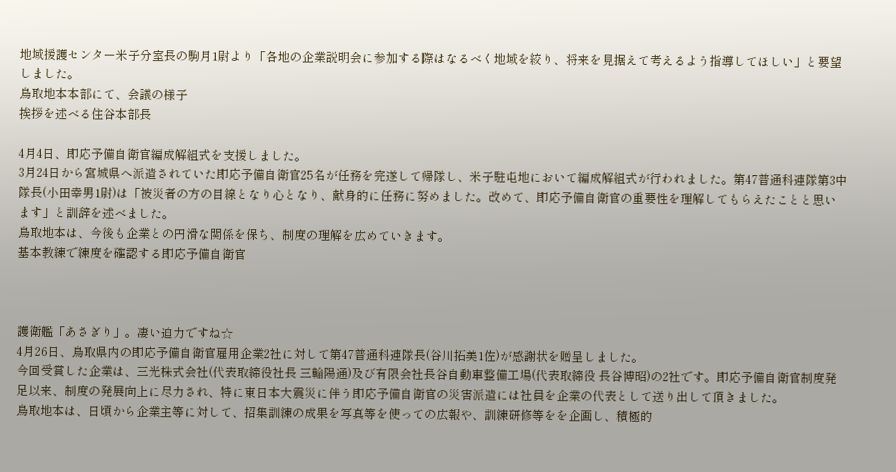地域援護センター米子分室長の駒月1尉より「各地の企業説明会に参加する際はなるべく地域を絞り、将来を見据えて考えるよう指導してほしい」と要望しました。
鳥取地本本部にて、会議の様子
挨拶を述べる住谷本部長

4月4日、即応予備自衛官編成解組式を支援しました。
3月24日から宮城県へ派遣されていた即応予備自衛官25名が任務を完遂して帰隊し、米子駐屯地において編成解組式が行われました。第47普通科連隊第3中隊長(小田幸男1尉)は「被災者の方の目線となり心となり、献身的に任務に努めました。改めて、即応予備自衛官の重要性を理解してもらえたことと思います」と訓辞を述べました。
鳥取地本は、今後も企業との円滑な関係を保ち、制度の理解を広めていきます。
基本教練で練度を確認する即応予備自衛官



護衛艦「あさぎり」。凄い迫力ですね☆
4月26日、鳥取県内の即応予備自衛官雇用企業2社に対して第47普通科連隊長(谷川拓美1佐)が感謝状を贈呈しました。
今回受賞した企業は、三光株式会社(代表取締役社長 三輪陽通)及び有限会社長谷自動車整備工場(代表取締役 長谷博昭)の2社です。即応予備自衛官制度発足以来、制度の発展向上に尽力され、特に東日本大震災に伴う即応予備自衛官の災害派遣には社員を企業の代表として送り出して頂きました。
鳥取地本は、日頃から企業主等に対して、招集訓練の成果を写真等を使っての広報や、訓練研修等をを企画し、積極的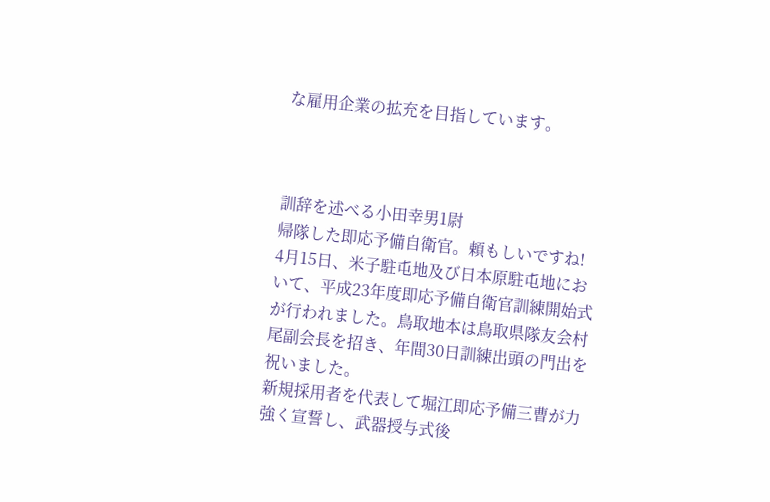な雇用企業の拡充を目指しています。



訓辞を述べる小田幸男1尉
帰隊した即応予備自衛官。頼もしいですね!
4月15日、米子駐屯地及び日本原駐屯地において、平成23年度即応予備自衛官訓練開始式が行われました。鳥取地本は鳥取県隊友会村尾副会長を招き、年間30日訓練出頭の門出を祝いました。
新規採用者を代表して堀江即応予備三曹が力強く宣誓し、武器授与式後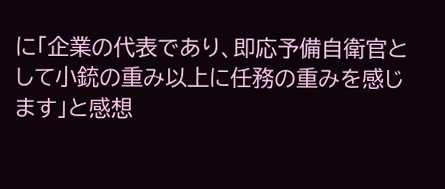に「企業の代表であり、即応予備自衛官として小銃の重み以上に任務の重みを感じます」と感想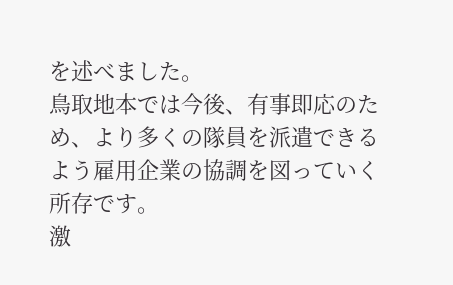を述べました。
鳥取地本では今後、有事即応のため、より多くの隊員を派遣できるよう雇用企業の協調を図っていく所存です。
激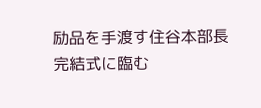励品を手渡す住谷本部長
完結式に臨む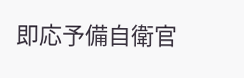即応予備自衛官